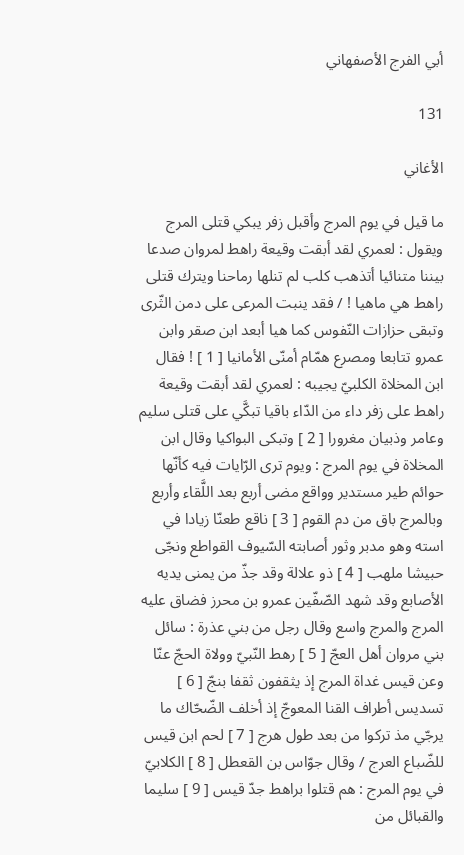أبي الفرج الأصفهاني

131

الأغاني

ما قيل في يوم المرج وأقبل زفر يبكي قتلى المرج ويقول : لعمري لقد أبقت وقيعة راهط لمروان صدعا بيننا متنائيا أتذهب كلب لم تنلها رماحنا ويترك قتلى راهط هي ماهيا ! / فقد ينبت المرعى على دمن الثّرى وتبقى حزازات النّفوس كما هيا أبعد ابن صقر وابن عمرو تتابعا ومصرع همّام أمنّى الأمانيا [ 1 ] ! فقال ابن المخلاة الكلبيّ يجيبه : لعمري لقد أبقت وقيعة راهط على زفر داء من الدّاء باقيا تبكَّي على قتلى سليم وعامر وذبيان مغرورا [ 2 ] وتبكى البواكيا وقال ابن المخلاة في يوم المرج : ويوم ترى الرّايات فيه كأنّها حوائم طير مستدير وواقع مضى أربع بعد اللَّقاء وأربع وبالمرج باق من دم القوم [ 3 ] ناقع طعنّا زيادا في استه وهو مدبر وثور أصابته السّيوف القواطع ونجّى حبيشا ملهب [ 4 ] ذو علالة وقد جذّ من يمنى يديه الأصابع وقد شهد الصّفّين عمرو بن محرز فضاق عليه المرج والمرج واسع وقال رجل من بني عذرة : سائل بني مروان أهل العجّ [ 5 ] رهط النّبيّ وولاة الحجّ عنّا وعن قيس غداة المرج إذ يثقفون ثقفا بنجّ [ 6 ] تسديس أطراف القنا المعوجّ إذ أخلف الضّحّاك ما يرجّي مذ تركوا من بعد طول هرج [ 7 ] لحم ابن قيس للضّباع العرج / وقال جوّاس بن القعطل [ 8 ] الكلابيّ في يوم المرج : هم قتلوا براهط جدّ قيس [ 9 ] سليما والقبائل من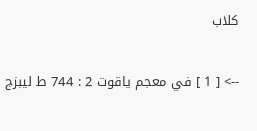كلاب

--> [ 1 ] في معجم ياقوت 2 : 744 ط ليبزج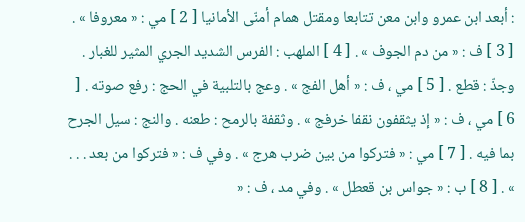: أبعد ابن عمرو وابن معن تتابعا ومقتل همام أمنّى الأمانيا [ 2 ] مي : « معروفا » . [ 3 ] ف : « من دم الجوف » . [ 4 ] الملهب : الفرس الشديد الجري المثير للغبار . وجذّ : قطع . [ 5 ] مي ، ف : « أهل الفج » . وعج بالتلبية في الحج : رفع صوته . [ 6 ] مي ، ف : « إذ يثقفون نقفا خرفج » . وثقفة بالرمح : طعنه . والنج : سيل الجرح بما فيه . [ 7 ] مي : « فتركوا من بين ضرب هرج » . وفي ف : « فتركوا من بعد . . . » . [ 8 ] ب : « جواس بن قعطل » . وفي مد ، ف : «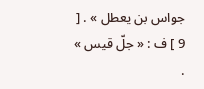جواس بن يعطل » . [ 9 ] ف : « جلّ قيس » .